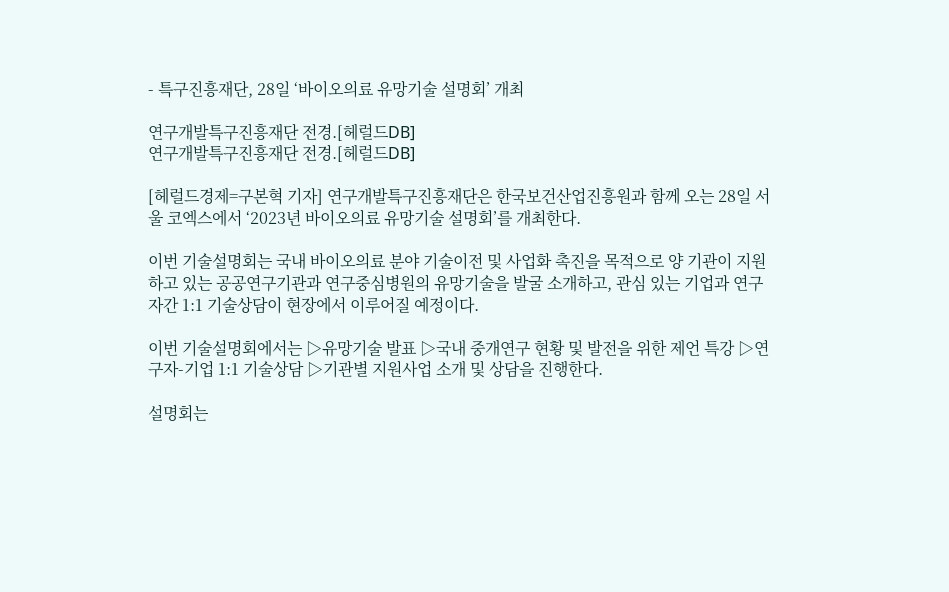- 특구진흥재단, 28일 ‘바이오의료 유망기술 설명회’ 개최

연구개발특구진흥재단 전경.[헤럴드DB]
연구개발특구진흥재단 전경.[헤럴드DB]

[헤럴드경제=구본혁 기자] 연구개발특구진흥재단은 한국보건산업진흥원과 함께 오는 28일 서울 코엑스에서 ‘2023년 바이오의료 유망기술 설명회’를 개최한다.

이번 기술설명회는 국내 바이오의료 분야 기술이전 및 사업화 촉진을 목적으로 양 기관이 지원하고 있는 공공연구기관과 연구중심병원의 유망기술을 발굴 소개하고, 관심 있는 기업과 연구자간 1:1 기술상담이 현장에서 이루어질 예정이다.

이번 기술설명회에서는 ▷유망기술 발표 ▷국내 중개연구 현황 및 발전을 위한 제언 특강 ▷연구자-기업 1:1 기술상담 ▷기관별 지원사업 소개 및 상담을 진행한다.

설명회는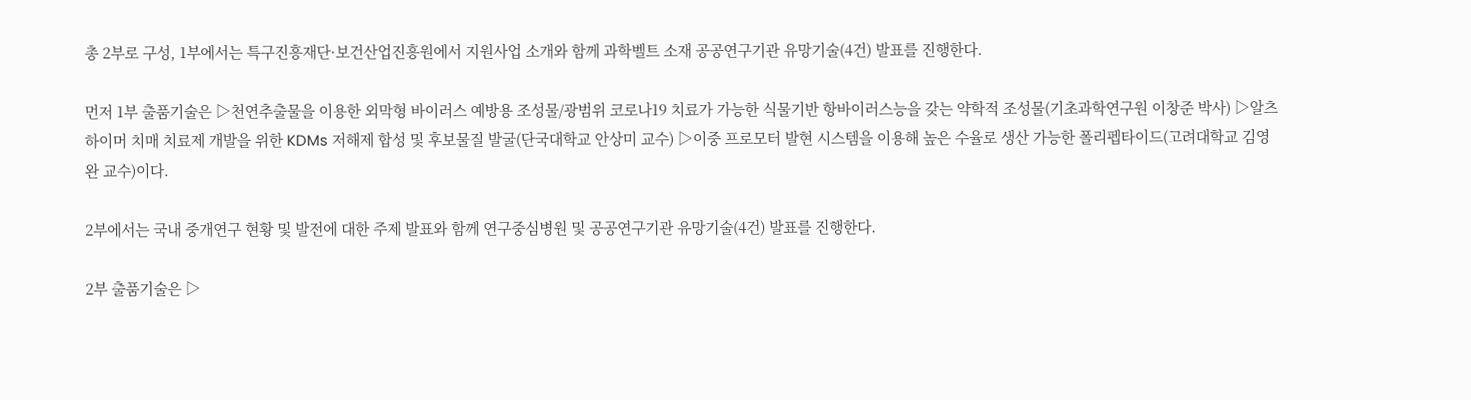총 2부로 구성, 1부에서는 특구진흥재단·보건산업진흥원에서 지원사업 소개와 함께 과학벨트 소재 공공연구기관 유망기술(4건) 발표를 진행한다.

먼저 1부 출품기술은 ▷천연추출물을 이용한 외막형 바이러스 예방용 조성물/광범위 코로나19 치료가 가능한 식물기반 항바이러스능을 갖는 약학적 조성물(기초과학연구원 이창준 박사) ▷알츠하이머 치매 치료제 개발을 위한 KDMs 저해제 합성 및 후보물질 발굴(단국대학교 안상미 교수) ▷이중 프로모터 발현 시스템을 이용해 높은 수율로 생산 가능한 폴리펩타이드(고려대학교 김영완 교수)이다.

2부에서는 국내 중개연구 현황 및 발전에 대한 주제 발표와 함께 연구중심병원 및 공공연구기관 유망기술(4건) 발표를 진행한다.

2부 출품기술은 ▷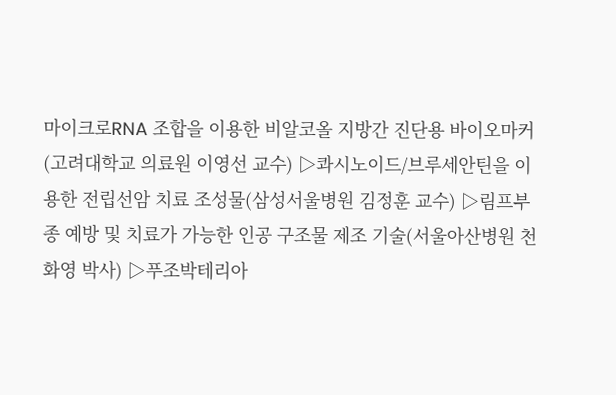마이크로RNA 조합을 이용한 비알코올 지방간 진단용 바이오마커(고려대학교 의료원 이영선 교수) ▷콰시노이드/브루세안틴을 이용한 전립선암 치료 조성물(삼성서울병원 김정훈 교수) ▷림프부종 예방 및 치료가 가능한 인공 구조물 제조 기술(서울아산병원 천화영 박사) ▷푸조박테리아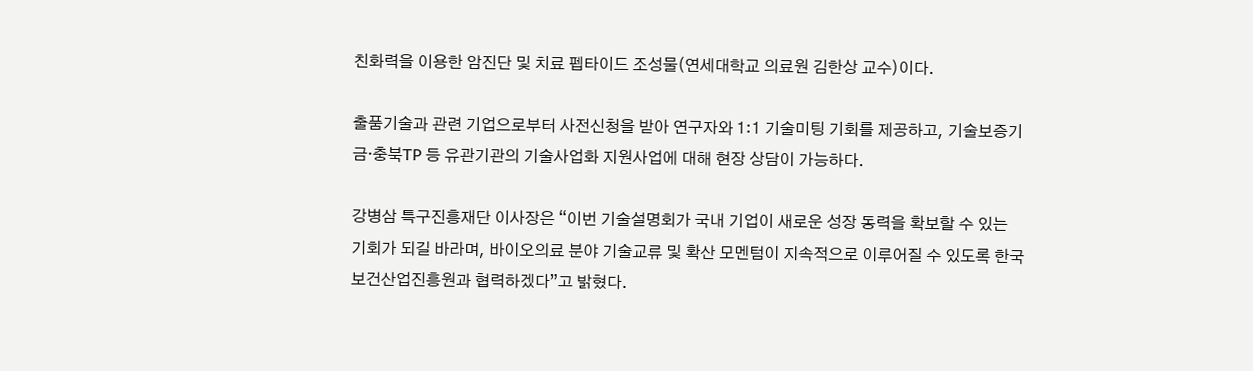친화력을 이용한 암진단 및 치료 펩타이드 조성물(연세대학교 의료원 김한상 교수)이다.

출품기술과 관련 기업으로부터 사전신청을 받아 연구자와 1:1 기술미팅 기회를 제공하고, 기술보증기금·충북TP 등 유관기관의 기술사업화 지원사업에 대해 현장 상담이 가능하다.

강병삼 특구진흥재단 이사장은 “이번 기술설명회가 국내 기업이 새로운 성장 동력을 확보할 수 있는 기회가 되길 바라며, 바이오의료 분야 기술교류 및 확산 모멘텀이 지속적으로 이루어질 수 있도록 한국보건산업진흥원과 협력하겠다”고 밝혔다.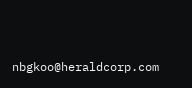nbgkoo@heraldcorp.com